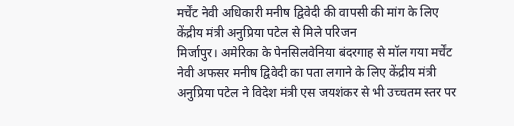मर्चेंट नेवी अधिकारी मनीष द्विवेदी की वापसी की मांग के लिए केंद्रीय मंत्री अनुप्रिया पटेल से मिले परिजन
मिर्जापुर। अमेरिका के पेनसिलवेनिया बंदरगाह से मॉल गया मर्चेंट नेवी अफसर मनीष द्विवेदी का पता लगाने के लिए केंद्रीय मंत्री अनुप्रिया पटेल ने विदेश मंत्री एस जयशंकर से भी उच्चतम स्तर पर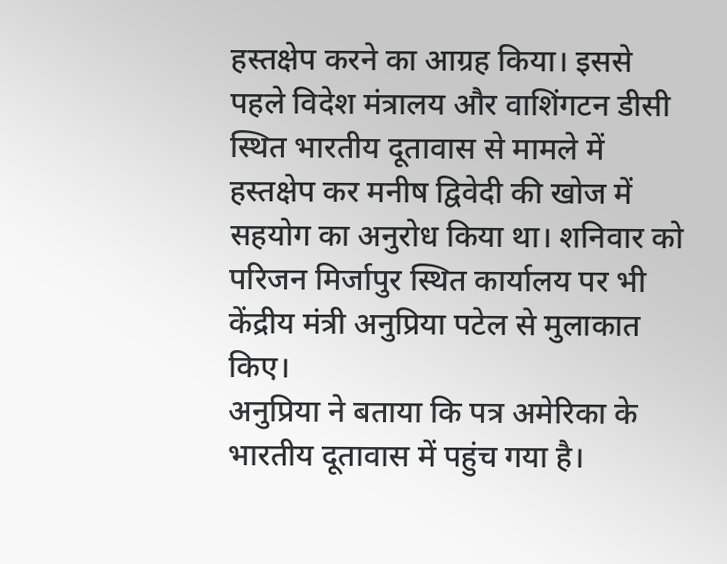हस्तक्षेप करने का आग्रह किया। इससे पहले विदेश मंत्रालय और वाशिंगटन डीसी स्थित भारतीय दूतावास से मामले में हस्तक्षेप कर मनीष द्विवेदी की खोज में सहयोग का अनुरोध किया था। शनिवार को परिजन मिर्जापुर स्थित कार्यालय पर भी केंद्रीय मंत्री अनुप्रिया पटेल से मुलाकात किए।
अनुप्रिया ने बताया कि पत्र अमेरिका के भारतीय दूतावास में पहुंच गया है।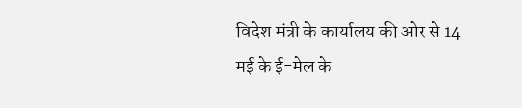विदेश मंत्री के कार्यालय की ओर से 14 मई के ई-मेल के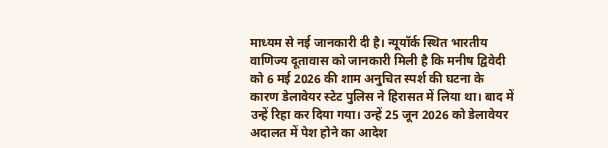माध्यम से नई जानकारी दी है। न्यूयॉर्क स्थित भारतीय वाणिज्य दूतावास को जानकारी मिली है कि मनीष द्विवेदी को 6 मई 2026 की शाम अनुचित स्पर्श की घटना के कारण डेलावेयर स्टेट पुलिस ने हिरासत में लिया था। बाद में उन्हें रिहा कर दिया गया। उन्हें 25 जून 2026 को डेलावेयर अदालत में पेश होने का आदेश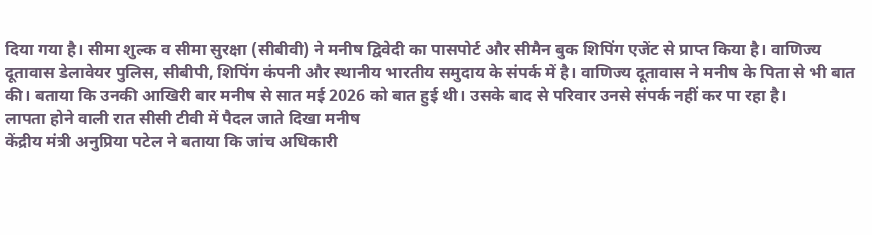दिया गया है। सीमा शुल्क व सीमा सुरक्षा (सीबीवी) ने मनीष द्विवेदी का पासपोर्ट और सीमैन बुक शिपिंग एजेंट से प्राप्त किया है। वाणिज्य दूतावास डेलावेयर पुलिस, सीबीपी, शिपिंग कंपनी और स्थानीय भारतीय समुदाय के संपर्क में है। वाणिज्य दूतावास ने मनीष के पिता से भी बात की। बताया कि उनकी आखिरी बार मनीष से सात मई 2026 को बात हुई थी। उसके बाद से परिवार उनसे संपर्क नहीं कर पा रहा है।
लापता होने वाली रात सीसी टीवी में पैदल जाते दिखा मनीष
केंद्रीय मंत्री अनुप्रिया पटेल ने बताया कि जांच अधिकारी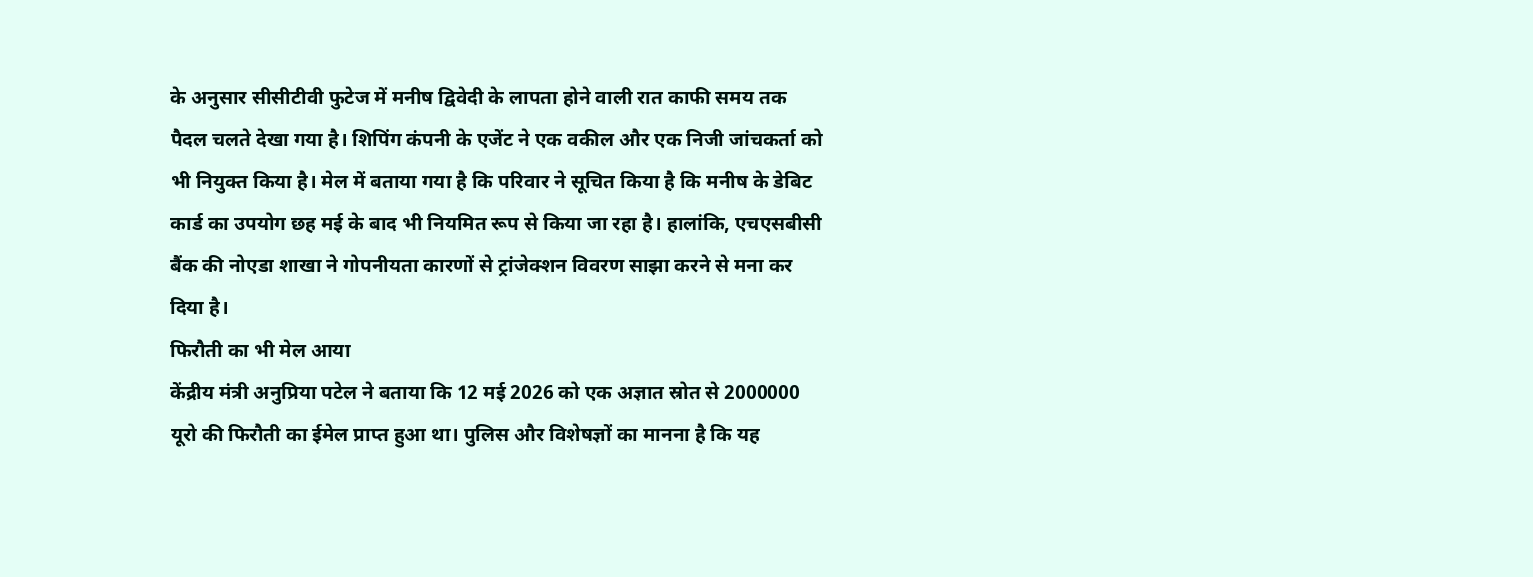के अनुसार सीसीटीवी फुटेज में मनीष द्विवेदी के लापता होने वाली रात काफी समय तक पैदल चलते देखा गया है। शिपिंग कंपनी के एजेंट ने एक वकील और एक निजी जांचकर्ता को भी नियुक्त किया है। मेल में बताया गया है कि परिवार ने सूचित किया है कि मनीष के डेबिट कार्ड का उपयोग छह मई के बाद भी नियमित रूप से किया जा रहा है। हालांकि, एचएसबीसी बैंक की नोएडा शाखा ने गोपनीयता कारणों से ट्रांजेक्शन विवरण साझा करने से मना कर दिया है।
फिरौती का भी मेल आया
केंद्रीय मंत्री अनुप्रिया पटेल ने बताया कि 12 मई 2026 को एक अज्ञात स्रोत से 2000000 यूरो की फिरौती का ईमेल प्राप्त हुआ था। पुलिस और विशेषज्ञों का मानना है कि यह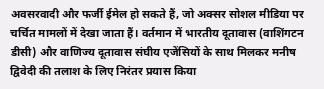अवसरवादी और फर्जी ईमेल हो सकते हैं, जो अक्सर सोशल मीडिया पर चर्चित मामलों में देखा जाता हैं। वर्तमान में भारतीय दूतावास (वाशिंगटन डीसी) और वाणिज्य दूतावास संघीय एजेंसियों के साथ मिलकर मनीष द्विवेदी की तलाश के लिए निरंतर प्रयास किया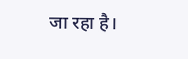जा रहा है।